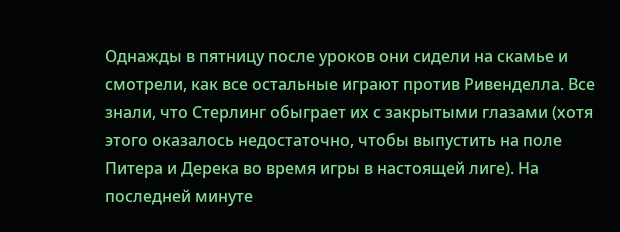Однажды в пятницу после уроков они сидели на скамье и смотрели, как все остальные играют против Ривенделла. Все знали, что Стерлинг обыграет их с закрытыми глазами (хотя этого оказалось недостаточно, чтобы выпустить на поле Питера и Дерека во время игры в настоящей лиге). На последней минуте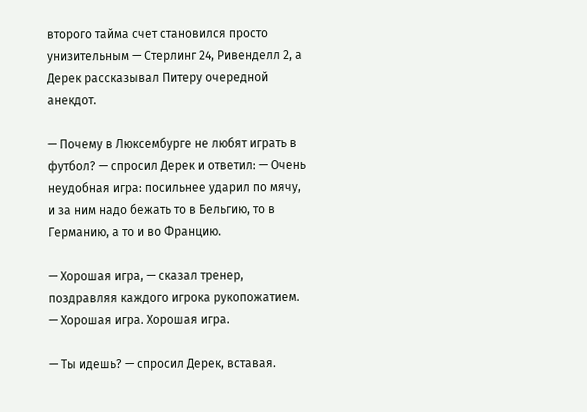второго тайма счет становился просто унизительным — Стерлинг 24, Ривенделл 2, а Дерек рассказывал Питеру очередной анекдот.

— Почему в Люксембурге не любят играть в футбол? — спросил Дерек и ответил: — Очень неудобная игра: посильнее ударил по мячу, и за ним надо бежать то в Бельгию, то в Германию, а то и во Францию.

— Хорошая игра, — сказал тренер, поздравляя каждого игрока рукопожатием. — Хорошая игра. Хорошая игра.

— Ты идешь? — спросил Дерек, вставая.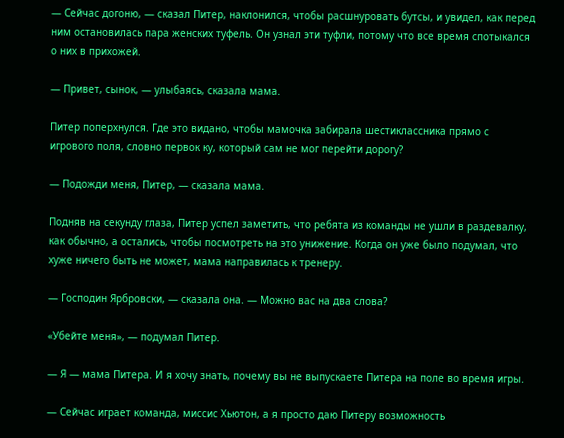— Сейчас догоню, — сказал Питер, наклонился, чтобы расшнуровать бутсы, и увидел, как перед ним остановилась пара женских туфель. Он узнал эти туфли, потому что все время спотыкался о них в прихожей.

— Привет, сынок, — улыбаясь, сказала мама.

Питер поперхнулся. Где это видано, чтобы мамочка забирала шестиклассника прямо с игрового поля, словно первок ку, который сам не мог перейти дорогу?

— Подожди меня, Питер, — сказала мама.

Подняв на секунду глаза, Питер успел заметить, что ребята из команды не ушли в раздевалку, как обычно, а остались, чтобы посмотреть на это унижение. Когда он уже было подумал, что хуже ничего быть не может, мама направилась к тренеру.

— Господин Ярбровски, — сказала она. — Можно вас на два слова?

«Убейте меня», — подумал Питер.

— Я — мама Питера. И я хочу знать, почему вы не выпускаете Питера на поле во время игры.

— Сейчас играет команда, миссис Хьютон, а я просто даю Питеру возможность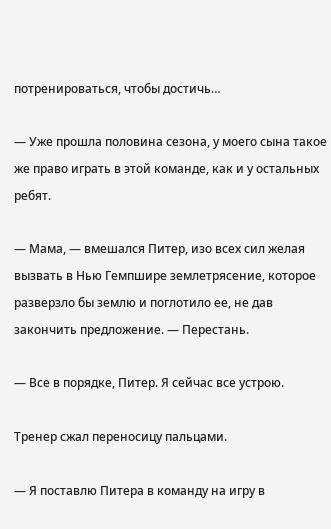потренироваться, чтобы достичь…

— Уже прошла половина сезона, у моего сына такое же право играть в этой команде, как и у остальных ребят.

— Мама, — вмешался Питер, изо всех сил желая вызвать в Нью Гемпшире землетрясение, которое разверзло бы землю и поглотило ее, не дав закончить предложение. — Перестань.

— Все в порядке, Питер. Я сейчас все устрою.

Тренер сжал переносицу пальцами.

— Я поставлю Питера в команду на игру в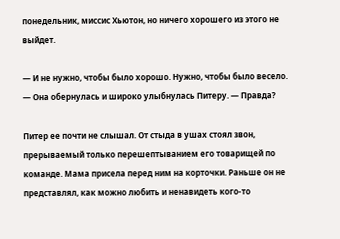понедельник, миссис Хьютон, но ничего хорошего из этого не выйдет.

— И не нужно, чтобы было хорошо. Нужно, чтобы было весело. — Она обернулась и широко улыбнулась Питеру. — Правда?

Питер ее почти не слышал. От стыда в ушах стоял звон, прерываемый только перешептыванием его товарищей по команде. Мама присела перед ним на корточки. Раньше он не представлял, как можно любить и ненавидеть кого-то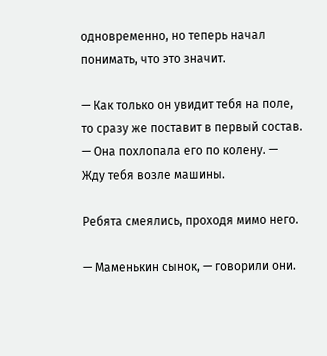одновременно, но теперь начал понимать, что это значит.

— Как только он увидит тебя на поле, то сразу же поставит в первый состав. — Она похлопала его по колену. — Жду тебя возле машины.

Ребята смеялись, проходя мимо него.

— Маменькин сынок, — говорили они.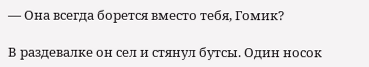— Она всегда борется вместо тебя, Гомик?

В раздевалке он сел и стянул бутсы. Один носок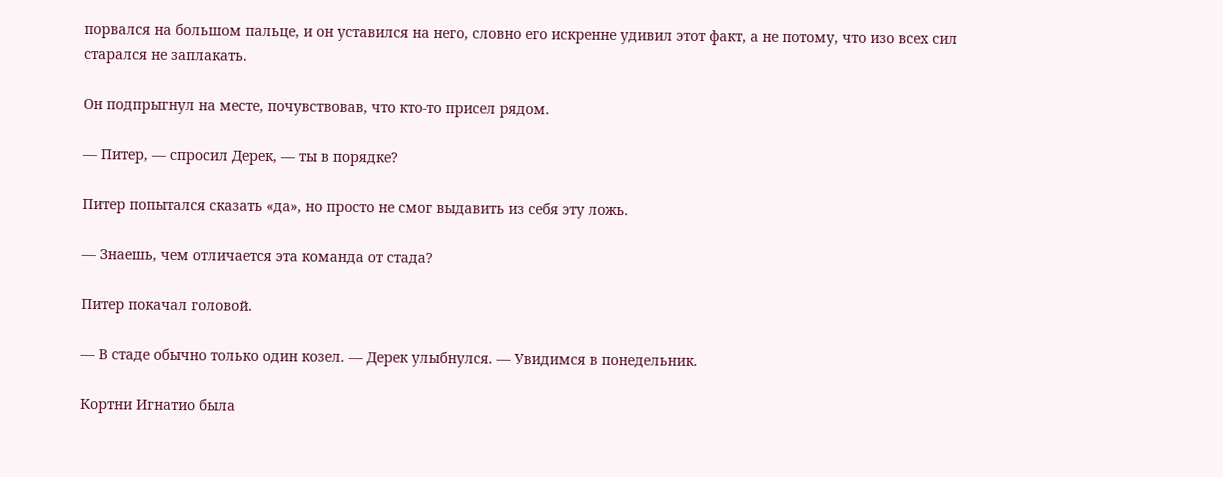порвался на большом пальце, и он уставился на него, словно его искренне удивил этот факт, а не потому, что изо всех сил старался не заплакать.

Он подпрыгнул на месте, почувствовав, что кто-то присел рядом.

— Питер, — спросил Дерек, — ты в порядке?

Питер попытался сказать «да», но просто не смог выдавить из себя эту ложь.

— Знаешь, чем отличается эта команда от стада?

Питер покачал головой.

— В стаде обычно только один козел. — Дерек улыбнулся. — Увидимся в понедельник.

Кортни Игнатио была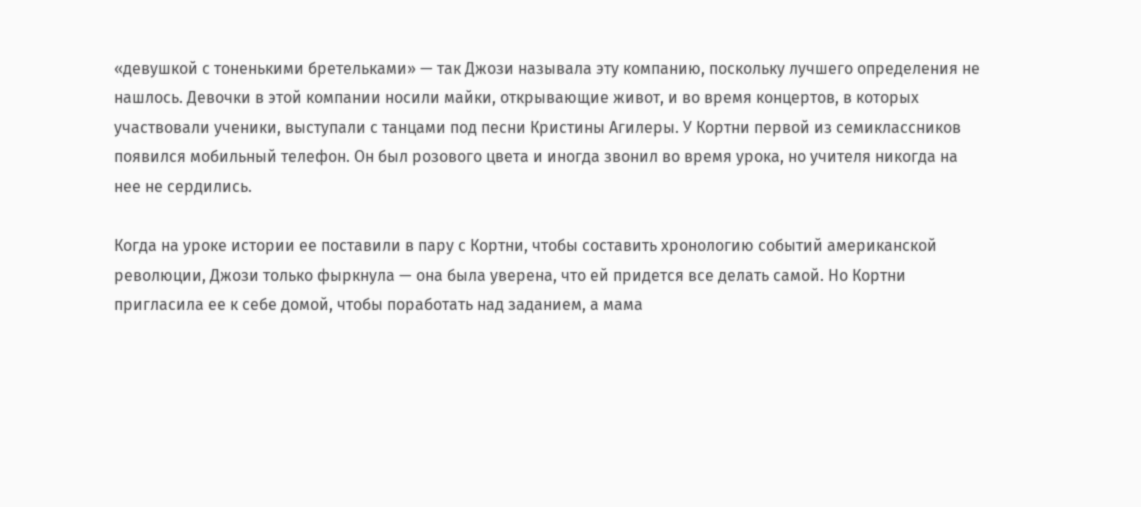«девушкой с тоненькими бретельками» — так Джози называла эту компанию, поскольку лучшего определения не нашлось. Девочки в этой компании носили майки, открывающие живот, и во время концертов, в которых участвовали ученики, выступали с танцами под песни Кристины Агилеры. У Кортни первой из семиклассников появился мобильный телефон. Он был розового цвета и иногда звонил во время урока, но учителя никогда на нее не сердились.

Когда на уроке истории ее поставили в пару с Кортни, чтобы составить хронологию событий американской революции, Джози только фыркнула — она была уверена, что ей придется все делать самой. Но Кортни пригласила ее к себе домой, чтобы поработать над заданием, а мама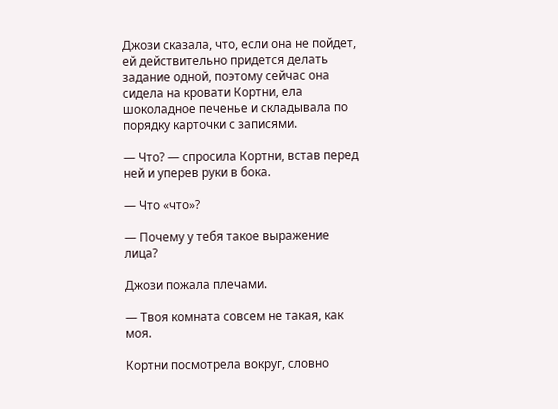Джози сказала, что, если она не пойдет, ей действительно придется делать задание одной, поэтому сейчас она сидела на кровати Кортни, ела шоколадное печенье и складывала по порядку карточки с записями.

— Что? — спросила Кортни, встав перед ней и уперев руки в бока.

— Что «что»?

— Почему у тебя такое выражение лица?

Джози пожала плечами.

— Твоя комната совсем не такая, как моя.

Кортни посмотрела вокруг, словно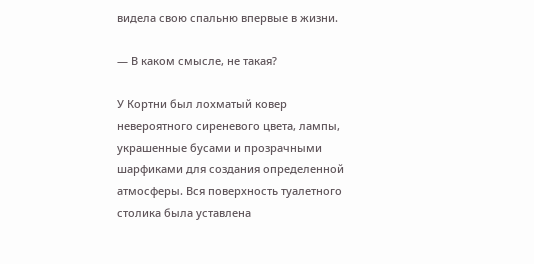видела свою спальню впервые в жизни.

— В каком смысле, не такая?

У Кортни был лохматый ковер невероятного сиреневого цвета, лампы, украшенные бусами и прозрачными шарфиками для создания определенной атмосферы. Вся поверхность туалетного столика была уставлена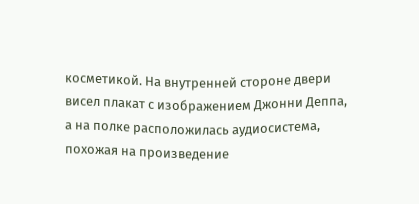косметикой. На внутренней стороне двери висел плакат с изображением Джонни Деппа, а на полке расположилась аудиосистема, похожая на произведение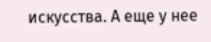искусства. А еще у нее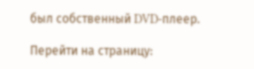был собственный DVD-плеер.

Перейти на страницу: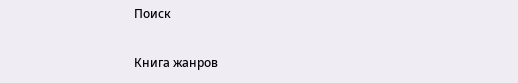Поиск

Книга жанров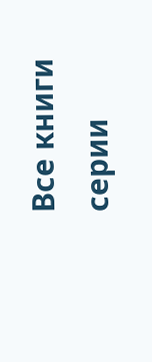Все книги серии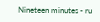Nineteen minutes - ru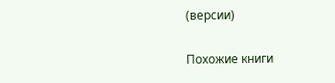(версии)

Похожие книги